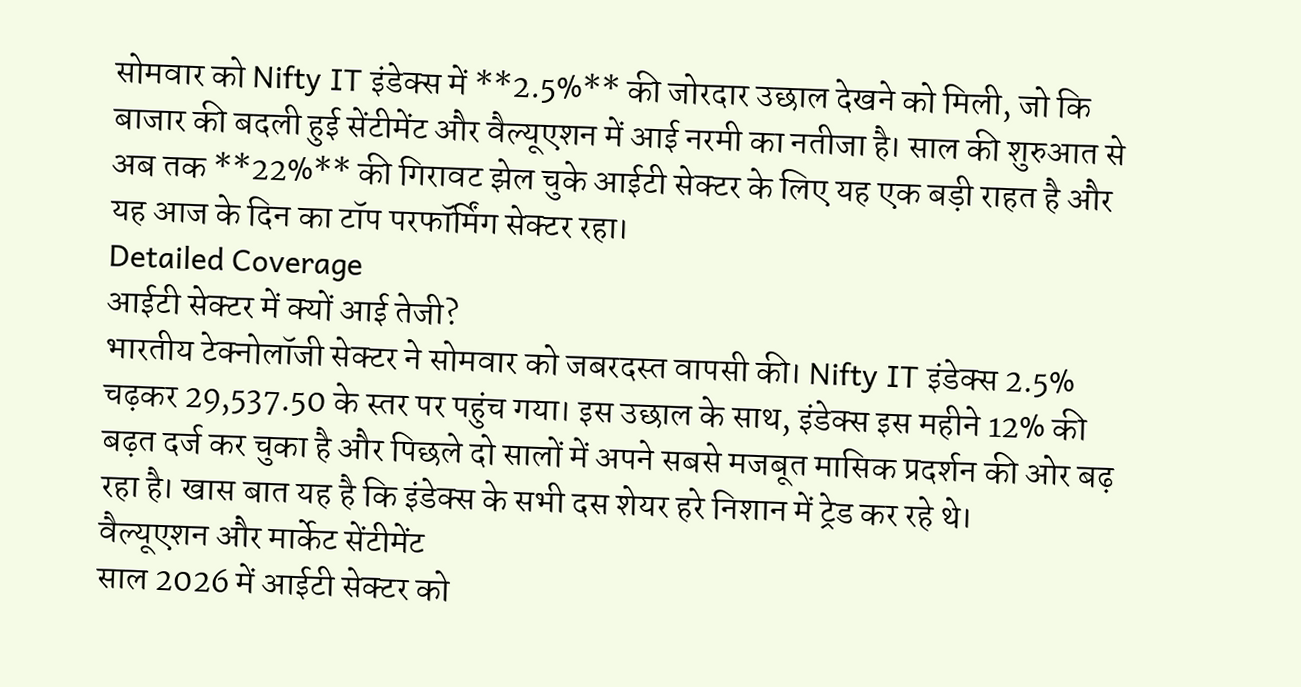सोमवार को Nifty IT इंडेक्स में **2.5%** की जोरदार उछाल देखने को मिली, जो कि बाजार की बदली हुई सेंटीमेंट और वैल्यूएशन में आई नरमी का नतीजा है। साल की शुरुआत से अब तक **22%** की गिरावट झेल चुके आईटी सेक्टर के लिए यह एक बड़ी राहत है और यह आज के दिन का टॉप परफॉर्मिंग सेक्टर रहा।
Detailed Coverage
आईटी सेक्टर में क्यों आई तेजी?
भारतीय टेक्नोलॉजी सेक्टर ने सोमवार को जबरदस्त वापसी की। Nifty IT इंडेक्स 2.5% चढ़कर 29,537.50 के स्तर पर पहुंच गया। इस उछाल के साथ, इंडेक्स इस महीने 12% की बढ़त दर्ज कर चुका है और पिछले दो सालों में अपने सबसे मजबूत मासिक प्रदर्शन की ओर बढ़ रहा है। खास बात यह है कि इंडेक्स के सभी दस शेयर हरे निशान में ट्रेड कर रहे थे।
वैल्यूएशन और मार्केट सेंटीमेंट
साल 2026 में आईटी सेक्टर को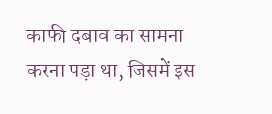काफी दबाव का सामना करना पड़ा था, जिसमें इस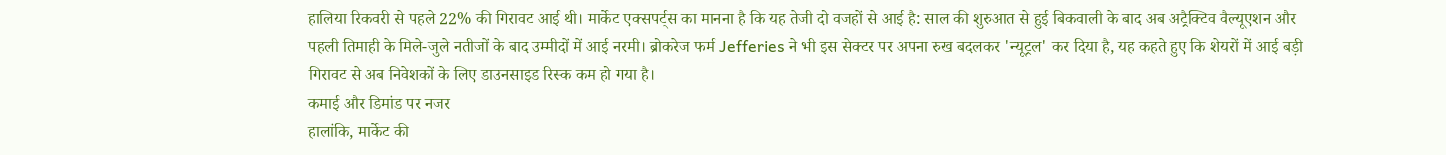हालिया रिकवरी से पहले 22% की गिरावट आई थी। मार्केट एक्सपर्ट्स का मानना है कि यह तेजी दो वजहों से आई है: साल की शुरुआत से हुई बिकवाली के बाद अब अट्रैक्टिव वैल्यूएशन और पहली तिमाही के मिले-जुले नतीजों के बाद उम्मीदों में आई नरमी। ब्रोकरेज फर्म Jefferies ने भी इस सेक्टर पर अपना रुख बदलकर 'न्यूट्रल' कर दिया है, यह कहते हुए कि शेयरों में आई बड़ी गिरावट से अब निवेशकों के लिए डाउनसाइड रिस्क कम हो गया है।
कमाई और डिमांड पर नजर
हालांकि, मार्केट की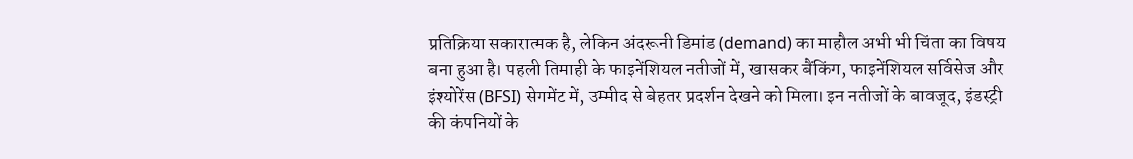प्रतिक्रिया सकारात्मक है, लेकिन अंदरूनी डिमांड (demand) का माहौल अभी भी चिंता का विषय बना हुआ है। पहली तिमाही के फाइनेंशियल नतीजों में, खासकर बैंकिंग, फाइनेंशियल सर्विसेज और इंश्योरेंस (BFSI) सेगमेंट में, उम्मीद से बेहतर प्रदर्शन देखने को मिला। इन नतीजों के बावजूद, इंडस्ट्री की कंपनियों के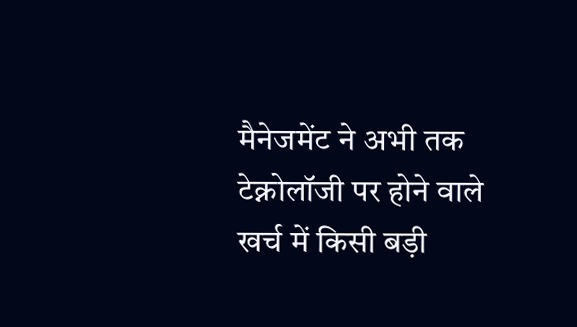मैनेजमेंट ने अभी तक टेक्नोलॉजी पर होने वाले खर्च में किसी बड़ी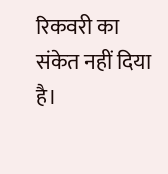रिकवरी का संकेत नहीं दिया है।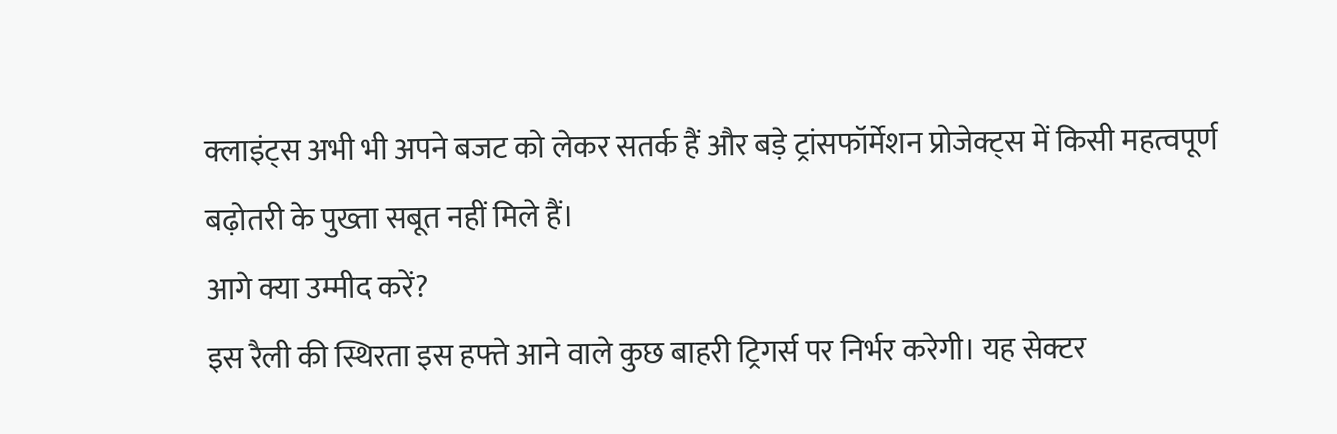क्लाइंट्स अभी भी अपने बजट को लेकर सतर्क हैं और बड़े ट्रांसफॉर्मेशन प्रोजेक्ट्स में किसी महत्वपूर्ण बढ़ोतरी के पुख्ता सबूत नहीं मिले हैं।
आगे क्या उम्मीद करें?
इस रैली की स्थिरता इस हफ्ते आने वाले कुछ बाहरी ट्रिगर्स पर निर्भर करेगी। यह सेक्टर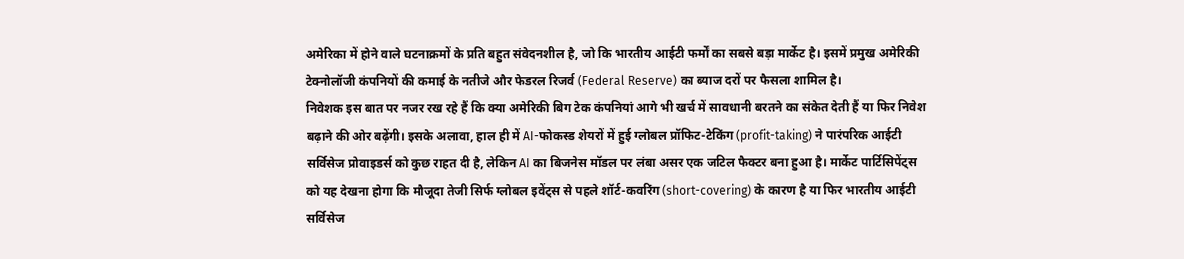अमेरिका में होने वाले घटनाक्रमों के प्रति बहुत संवेदनशील है, जो कि भारतीय आईटी फर्मों का सबसे बड़ा मार्केट है। इसमें प्रमुख अमेरिकी टेक्नोलॉजी कंपनियों की कमाई के नतीजे और फेडरल रिजर्व (Federal Reserve) का ब्याज दरों पर फैसला शामिल है।
निवेशक इस बात पर नजर रख रहे हैं कि क्या अमेरिकी बिग टेक कंपनियां आगे भी खर्च में सावधानी बरतने का संकेत देती हैं या फिर निवेश बढ़ाने की ओर बढ़ेंगी। इसके अलावा, हाल ही में AI-फोकस्ड शेयरों में हुई ग्लोबल प्रॉफिट-टेकिंग (profit-taking) ने पारंपरिक आईटी सर्विसेज प्रोवाइडर्स को कुछ राहत दी है, लेकिन AI का बिजनेस मॉडल पर लंबा असर एक जटिल फैक्टर बना हुआ है। मार्केट पार्टिसिपेंट्स को यह देखना होगा कि मौजूदा तेजी सिर्फ ग्लोबल इवेंट्स से पहले शॉर्ट-कवरिंग (short-covering) के कारण है या फिर भारतीय आईटी सर्विसेज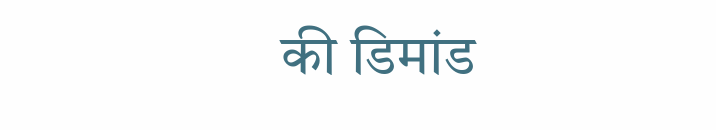की डिमांड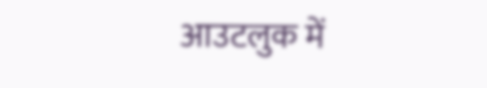आउटलुक में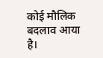कोई मौलिक बदलाव आया है।